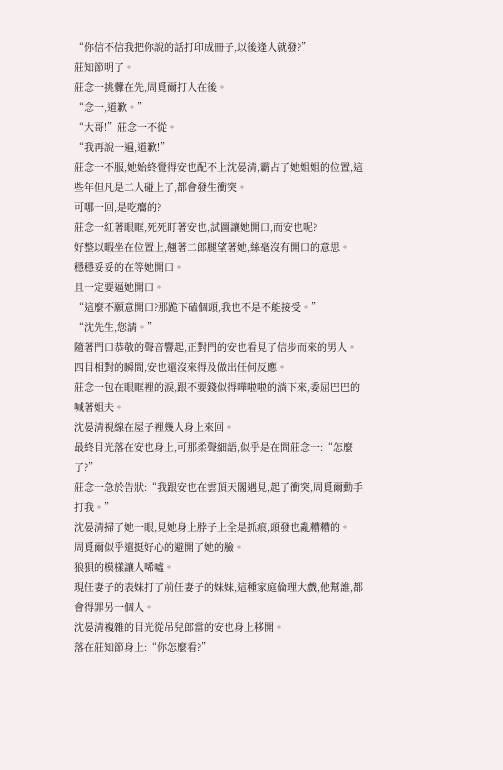“你信不信我把你說的話打印成冊子,以後逢人就發?”
莊知節明了。
莊念一挑釁在先,周覓爾打人在後。
“念一,道歉。”
“大哥!”莊念一不從。
“我再說一遍,道歉!”
莊念一不服,她始終覺得安也配不上沈晏清,霸占了她姐姐的位置,這些年但凡是二人碰上了,都會發生衝突。
可哪一回,是吃癟的?
莊念一紅著眼眶,死死盯著安也,試圖讓她開口,而安也呢?
好整以暇坐在位置上,翹著二郎腿望著她,絲毫沒有開口的意思。
穩穩妥妥的在等她開口。
且一定要逼她開口。
“這麼不願意開口?那跪下磕個頭,我也不是不能接受。”
“沈先生,您請。”
隨著門口恭敬的聲音響起,正對門的安也看見了信步而來的男人。
四目相對的瞬間,安也還沒來得及做出任何反應。
莊念一包在眼眶裡的淚,跟不要錢似得嘩啦啦的淌下來,委屈巴巴的喊著姐夫。
沈晏清視線在屋子裡幾人身上來回。
最終目光落在安也身上,可那柔聲細語,似乎是在問莊念一:“怎麼了?”
莊念一急於告狀:“我跟安也在雲頂天閣遇見,起了衝突,周覓爾動手打我。”
沈晏清掃了她一眼,見她身上脖子上全是抓痕,頭發也亂糟糟的。
周覓爾似乎還挺好心的避開了她的臉。
狼狽的模樣讓人唏噓。
現任妻子的表妹打了前任妻子的妹妹,這種家庭倫理大戲,他幫誰,都會得罪另一個人。
沈晏清複雜的目光從吊兒郎當的安也身上移開。
落在莊知節身上:“你怎麼看?”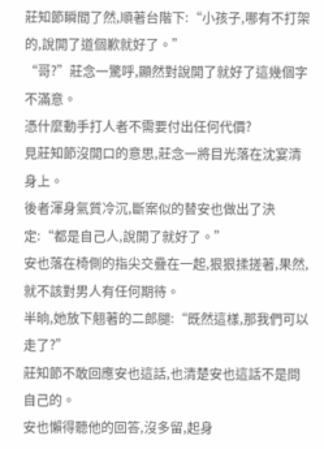莊知節瞬間了然,順著台階下:“小孩子,哪有不打架的,說開了道個歉就好了。”
“哥?”莊念一驚呼,顯然對說開了就好了這幾個字不滿意。
憑什麼動手打人者不需要付出任何代價?
見莊知節沒開口的意思,莊念一將目光落在沈宴清身上。
後者渾身氣質冷沉,斷案似的替安也做出了決定:“都是自己人,說開了就好了。”
安也落在椅側的指尖交疊在一起,狠狠揉搓著,果然,就不該對男人有任何期待。
半晌,她放下翹著的二郎腿:“既然這樣,那我們可以走了?”
莊知節不敢回應安也這話,也清楚安也這話不是問自己的。
安也懶得聽他的回答,沒多留,起身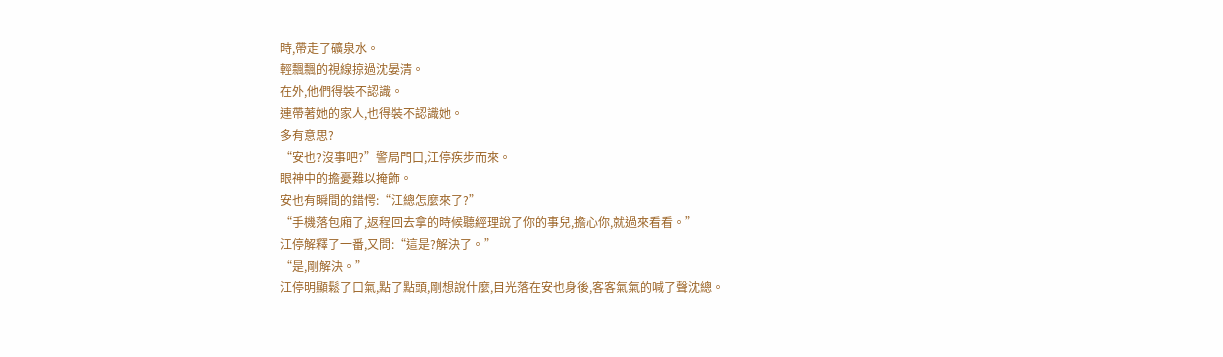時,帶走了礦泉水。
輕飄飄的視線掠過沈晏清。
在外,他們得裝不認識。
連帶著她的家人,也得裝不認識她。
多有意思?
“安也?沒事吧?”警局門口,江停疾步而來。
眼神中的擔憂難以掩飾。
安也有瞬間的錯愕:“江總怎麼來了?”
“手機落包廂了,返程回去拿的時候聽經理說了你的事兒,擔心你,就過來看看。”
江停解釋了一番,又問:“這是?解決了。”
“是,剛解決。”
江停明顯鬆了口氣,點了點頭,剛想說什麼,目光落在安也身後,客客氣氣的喊了聲沈總。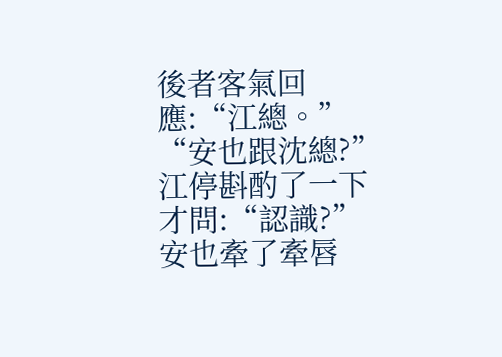後者客氣回應:“江總。”
“安也跟沈總?”江停斟酌了一下才問:“認識?”
安也牽了牽唇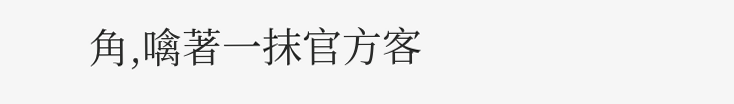角,噙著一抹官方客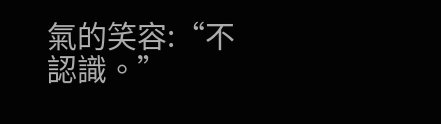氣的笑容:“不認識。”